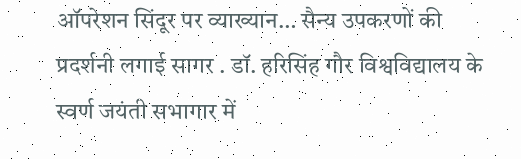ऑपरेशन सिंदूर पर व्याख्यान… सैन्य उपकरणों की प्रदर्शनी लगाई सागर . डॉ. हरिसिंह गौर विश्वविद्यालय के स्वर्ण जयंती सभागार में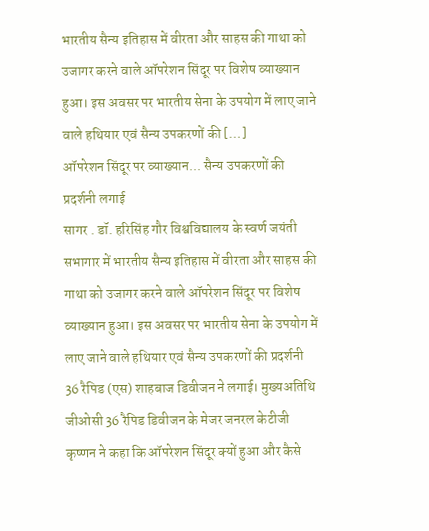भारतीय सैन्य इतिहास में वीरता और साहस की गाथा को उजागर करने वाले ऑपरेशन सिंदूर पर विशेष व्याख्यान हुआ। इस अवसर पर भारतीय सेना के उपयोग में लाए जाने वाले हथियार एवं सैन्य उपकरणों की […]
ऑपरेशन सिंदूर पर व्याख्यान... सैन्य उपकरणों की प्रदर्शनी लगाई
सागर . डॉ. हरिसिंह गौर विश्वविद्यालय के स्वर्ण जयंती सभागार में भारतीय सैन्य इतिहास में वीरता और साहस की गाथा को उजागर करने वाले ऑपरेशन सिंदूर पर विशेष व्याख्यान हुआ। इस अवसर पर भारतीय सेना के उपयोग में लाए जाने वाले हथियार एवं सैन्य उपकरणों की प्रदर्शनी 36 रैपिड (एस) शाहबाज डिवीजन ने लगाई। मुख्यअतिथि जीओसी 36 रैपिड डिवीजन के मेजर जनरल केटीजी कृष्णन ने कहा कि ऑपरेशन सिंदूर क्यों हुआ और कैसे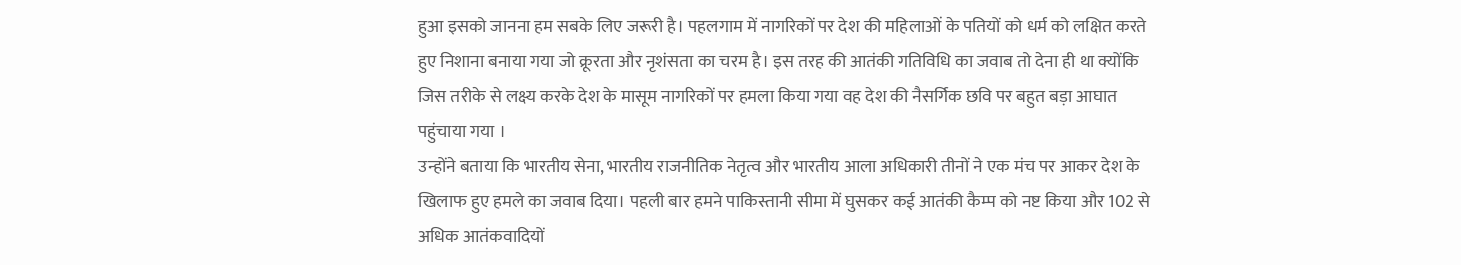हुआ इसको जानना हम सबके लिए जरूरी है। पहलगाम में नागरिकों पर देश की महिलाओं के पतियों को धर्म को लक्षित करते हुए निशाना बनाया गया जो क्रूरता और नृशंसता का चरम है। इस तरह की आतंकी गतिविधि का जवाब तो देना ही था क्योंकि जिस तरीके से लक्ष्य करके देश के मासूम नागरिकों पर हमला किया गया वह देश की नैसर्गिक छवि पर बहुत बड़ा आघात पहुंचाया गया ।
उन्होंने बताया कि भारतीय सेना, भारतीय राजनीतिक नेतृत्व और भारतीय आला अधिकारी तीनों ने एक मंच पर आकर देश के खिलाफ हुए हमले का जवाब दिया। पहली बार हमने पाकिस्तानी सीमा में घुसकर कई आतंकी कैम्प को नष्ट किया और 102 से अधिक आतंकवादियों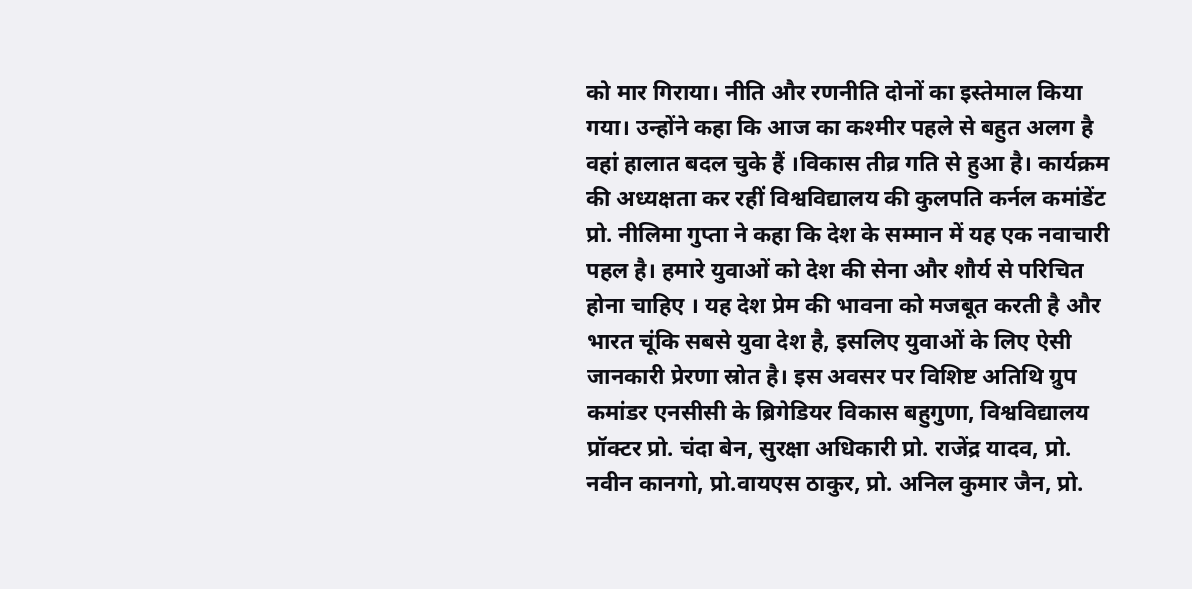को मार गिराया। नीति और रणनीति दोनों का इस्तेमाल किया गया। उन्होंने कहा कि आज का कश्मीर पहले से बहुत अलग है वहां हालात बदल चुके हैं ।विकास तीव्र गति से हुआ है। कार्यक्रम की अध्यक्षता कर रहीं विश्वविद्यालय की कुलपति कर्नल कमांडेंट प्रो. नीलिमा गुप्ता ने कहा कि देश के सम्मान में यह एक नवाचारी पहल है। हमारे युवाओं को देश की सेना और शौर्य से परिचित होना चाहिए । यह देश प्रेम की भावना को मजबूत करती है और भारत चूंकि सबसे युवा देश है, इसलिए युवाओं के लिए ऐसी जानकारी प्रेरणा स्रोत है। इस अवसर पर विशिष्ट अतिथि ग्रुप कमांडर एनसीसी के ब्रिगेडियर विकास बहुगुणा, विश्वविद्यालय प्रॉक्टर प्रो. चंदा बेन, सुरक्षा अधिकारी प्रो. राजेंद्र यादव, प्रो. नवीन कानगो, प्रो.वायएस ठाकुर, प्रो. अनिल कुमार जैन, प्रो.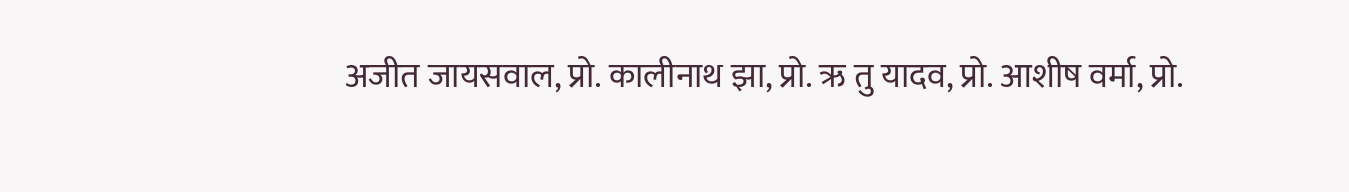अजीत जायसवाल, प्रो. कालीनाथ झा, प्रो. ऋ तु यादव, प्रो. आशीष वर्मा, प्रो.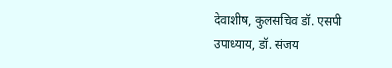देवाशीष, कुलसचिव डॉ. एसपी उपाध्याय, डॉ. संजय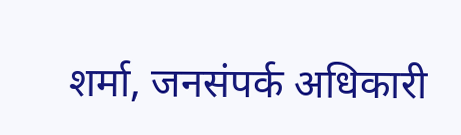शर्मा, जनसंपर्क अधिकारी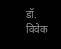डॉ. विवेक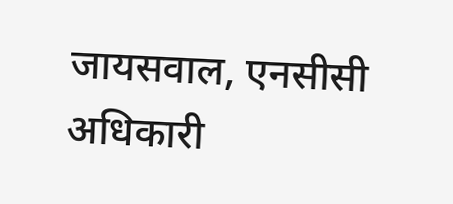जायसवाल, एनसीसी अधिकारी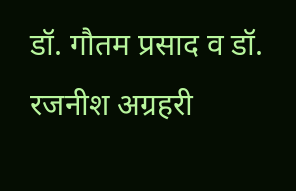डॉ. गौतम प्रसाद व डॉ. रजनीश अग्रहरी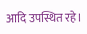आदि उपस्थित रहे।